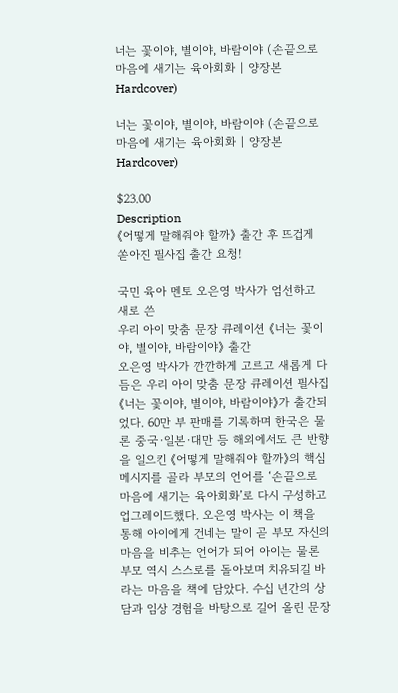너는 꽃이야, 별이야, 바람이야 (손끝으로 마음에 새기는 육아회화 | 양장본 Hardcover)

너는 꽃이야, 별이야, 바람이야 (손끝으로 마음에 새기는 육아회화 | 양장본 Hardcover)

$23.00
Description
《어떻게 말해줘야 할까》 출간 후 뜨겁게 쏟아진 필사집 출간 요청!

국민 육아 멘토 오은영 박사가 엄선하고 새로 쓴
우리 아이 맞춤 문장 큐레이션 《너는 꽃이야, 별이야, 바람이야》 출간
오은영 박사가 깐깐하게 고르고 새롭게 다듬은 우리 아이 맞춤 문장 큐레이션 필사집 《너는 꽃이야, 별이야, 바람이야》가 출간되었다. 60만 부 판매를 기록하며 한국은 물론 중국·일본·대만 등 해외에서도 큰 반향을 일으킨 《어떻게 말해줘야 할까》의 핵심 메시지를 골라 부모의 언어를 ‘손끝으로 마음에 새기는 육아회화’로 다시 구성하고 업그레이드했다. 오은영 박사는 이 책을 통해 아이에게 건네는 말이 곧 부모 자신의 마음을 비추는 언어가 되어 아이는 물론 부모 역시 스스로를 돌아보며 치유되길 바라는 마음을 책에 담았다. 수십 년간의 상담과 임상 경험을 바탕으로 길어 올린 문장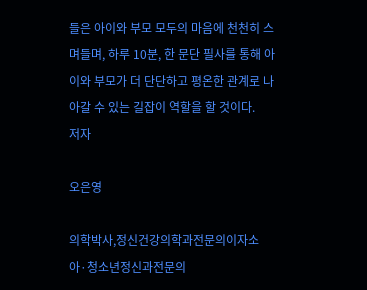들은 아이와 부모 모두의 마음에 천천히 스며들며, 하루 10분, 한 문단 필사를 통해 아이와 부모가 더 단단하고 평온한 관계로 나아갈 수 있는 길잡이 역할을 할 것이다.
저자

오은영

의학박사,정신건강의학과전문의이자소아·청소년정신과전문의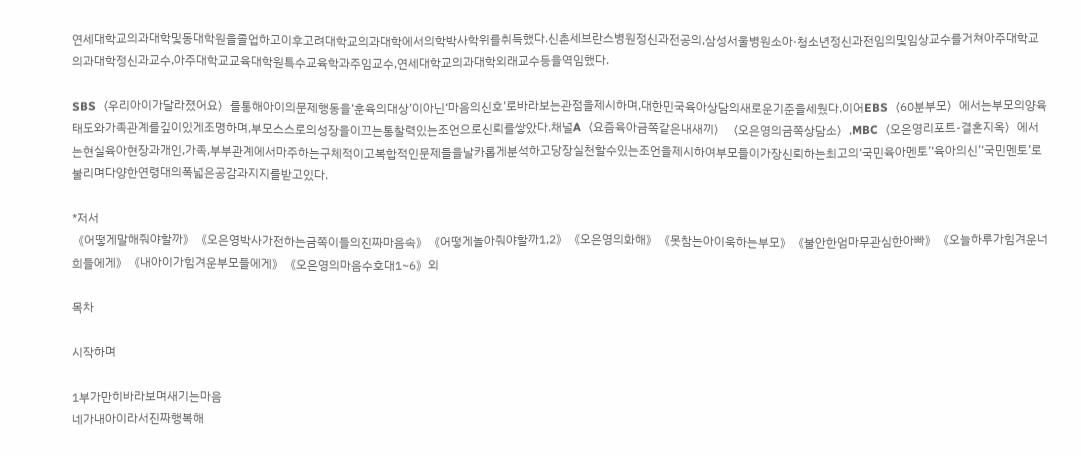연세대학교의과대학및동대학원을졸업하고이후고려대학교의과대학에서의학박사학위를취득했다.신촌세브란스병원정신과전공의,삼성서울병원소아·청소년정신과전임의및임상교수를거쳐아주대학교의과대학정신과교수,아주대학교교육대학원특수교육학과주임교수,연세대학교의과대학외래교수등을역임했다.

SBS〈우리아이가달라졌어요〉를통해아이의문제행동을‘훈육의대상’이아닌‘마음의신호’로바라보는관점을제시하며,대한민국육아상담의새로운기준을세웠다.이어EBS〈60분부모〉에서는부모의양육태도와가족관계를깊이있게조명하며,부모스스로의성장을이끄는통찰력있는조언으로신뢰를쌓았다.채널A〈요즘육아금쪽같은내새끼〉〈오은영의금쪽상담소〉,MBC〈오은영리포트-결혼지옥〉에서는현실육아현장과개인,가족,부부관계에서마주하는구체적이고복합적인문제들을날카롭게분석하고당장실천할수있는조언을제시하여부모들이가장신뢰하는최고의‘국민육아멘토’‘육아의신’‘국민멘토’로불리며다양한연령대의폭넓은공감과지지를받고있다.

*저서
《어떻게말해줘야할까》《오은영박사가전하는금쪽이들의진짜마음속》《어떻게놀아줘야할까1,2》《오은영의화해》《못참는아이욱하는부모》《불안한엄마무관심한아빠》《오늘하루가힘겨운너희들에게》《내아이가힘겨운부모들에게》《오은영의마음수호대1~6》외

목차

시작하며

1부가만히바라보며새기는마음
네가내아이라서진짜행복해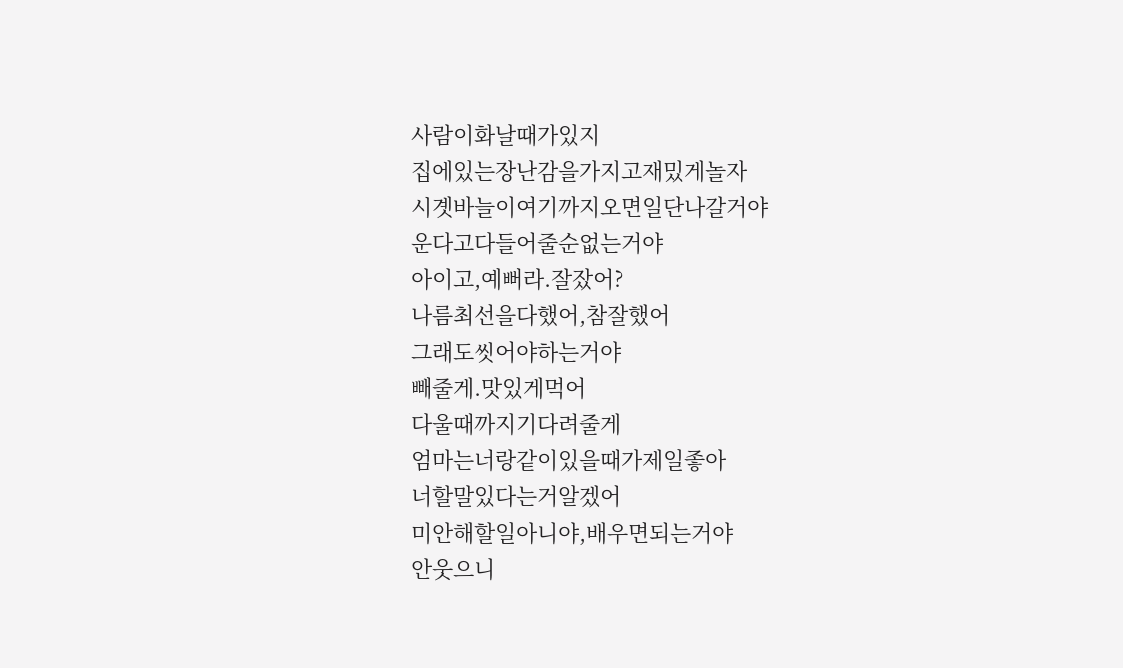사람이화날때가있지
집에있는장난감을가지고재밌게놀자
시곗바늘이여기까지오면일단나갈거야
운다고다들어줄순없는거야
아이고,예뻐라.잘잤어?
나름최선을다했어,참잘했어
그래도씻어야하는거야
빼줄게.맛있게먹어
다울때까지기다려줄게
엄마는너랑같이있을때가제일좋아
너할말있다는거알겠어
미안해할일아니야,배우면되는거야
안웃으니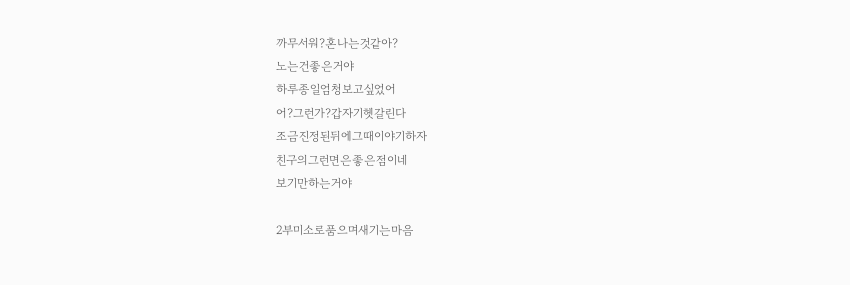까무서워?혼나는것같아?
노는건좋은거야
하루종일엄청보고싶었어
어?그런가?갑자기헷갈린다
조금진정된뒤에그때이야기하자
친구의그런면은좋은점이네
보기만하는거야

2부미소로품으며새기는마음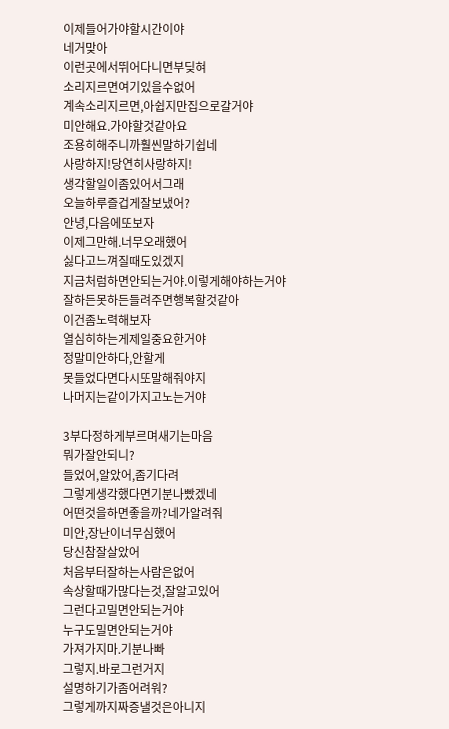이제들어가야할시간이야
네거맞아
이런곳에서뛰어다니면부딪혀
소리지르면여기있을수없어
계속소리지르면,아쉽지만집으로갈거야
미안해요.가야할것같아요
조용히해주니까훨씬말하기쉽네
사랑하지!당연히사랑하지!
생각할일이좀있어서그래
오늘하루즐겁게잘보냈어?
안녕,다음에또보자
이제그만해.너무오래했어
싫다고느껴질때도있겠지
지금처럼하면안되는거야.이렇게해야하는거야
잘하든못하든들려주면행복할것같아
이건좀노력해보자
열심히하는게제일중요한거야
정말미안하다,안할게
못들었다면다시또말해줘야지
나머지는같이가지고노는거야

3부다정하게부르며새기는마음
뭐가잘안되니?
들었어,알았어,좀기다려
그렇게생각했다면기분나빴겠네
어떤것을하면좋을까?네가알려줘
미안,장난이너무심했어
당신참잘살았어
처음부터잘하는사람은없어
속상할때가많다는것,잘알고있어
그런다고밀면안되는거야
누구도밀면안되는거야
가져가지마.기분나빠
그렇지.바로그런거지
설명하기가좀어려워?
그렇게까지짜증낼것은아니지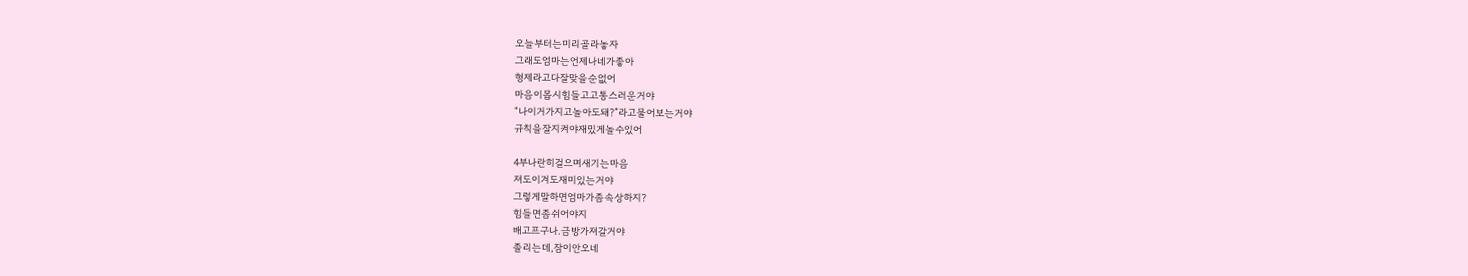오늘부터는미리골라놓자
그래도엄마는언제나네가좋아
형제라고다잘맞을순없어
마음이몹시힘들고고통스러운거야
“나이거가지고놀아도돼?”라고물어보는거야
규칙을잘지켜야재밌게놀수있어

4부나란히걸으며새기는마음
져도이겨도재미있는거야
그렇게말하면엄마가좀속상하지?
힘들면좀쉬어야지
배고프구나.금방가져갈거야
졸리는데,잠이안오네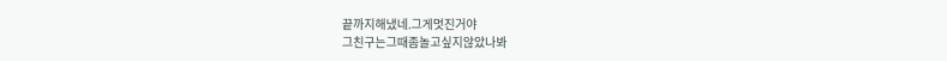끝까지해냈네.그게멋진거야
그친구는그때좀놀고싶지않았나봐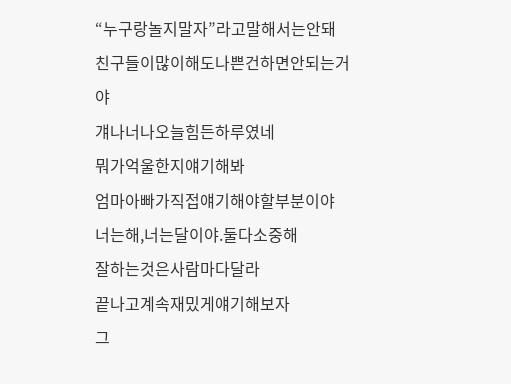“누구랑놀지말자”라고말해서는안돼
친구들이많이해도나쁜건하면안되는거야
걔나너나오늘힘든하루였네
뭐가억울한지얘기해봐
엄마아빠가직접얘기해야할부분이야
너는해,너는달이야.둘다소중해
잘하는것은사람마다달라
끝나고계속재밌게얘기해보자
그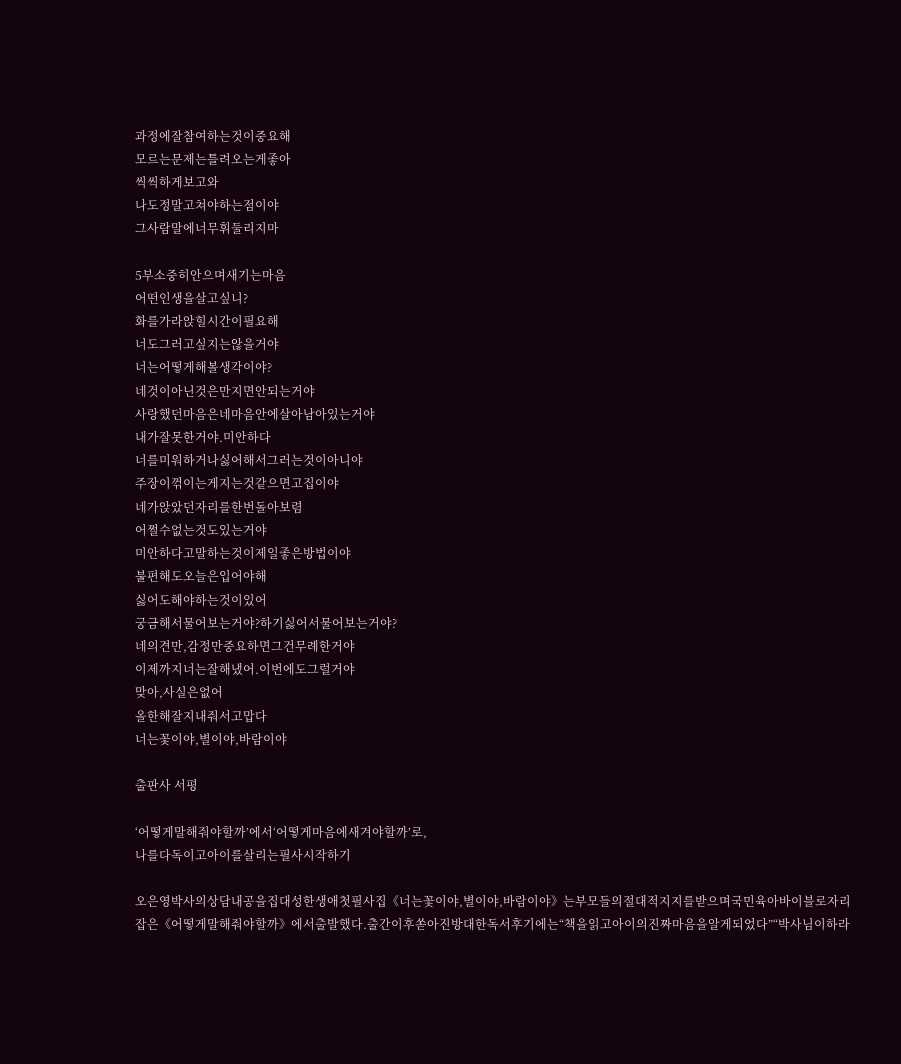과정에잘참여하는것이중요해
모르는문제는틀려오는게좋아
씩씩하게보고와
나도정말고쳐야하는점이야
그사람말에너무휘둘리지마

5부소중히안으며새기는마음
어떤인생을살고싶니?
화를가라앉힐시간이필요해
너도그러고싶지는않을거야
너는어떻게해볼생각이야?
네것이아닌것은만지면안되는거야
사랑했던마음은네마음안에살아남아있는거야
내가잘못한거야.미안하다
너를미워하거나싫어해서그러는것이아니야
주장이꺾이는게지는것같으면고집이야
네가앉았던자리를한번돌아보렴
어쩔수없는것도있는거야
미안하다고말하는것이제일좋은방법이야
불편해도오늘은입어야해
싫어도해야하는것이있어
궁금해서물어보는거야?하기싫어서물어보는거야?
네의견만,감정만중요하면그건무례한거야
이제까지너는잘해냈어.이번에도그럴거야
맞아,사실은없어
올한해잘지내줘서고맙다
너는꽃이야,별이야,바람이야

출판사 서평

‘어떻게말해줘야할까’에서‘어떻게마음에새겨야할까’로,
나를다독이고아이를살리는필사시작하기

오은영박사의상담내공을집대성한생애첫필사집《너는꽃이야,별이야,바람이야》는부모들의절대적지지를받으며국민육아바이블로자리잡은《어떻게말해줘야할까》에서출발했다.출간이후쏟아진방대한독서후기에는“책을읽고아이의진짜마음을알게되었다”“박사님이하라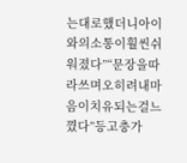는대로했더니아이와의소통이훨씬쉬워졌다”“문장을따라쓰며오히려내마음이치유되는걸느꼈다”등고충가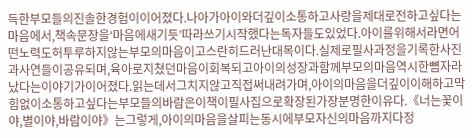득한부모들의진솔한경험이이어졌다.나아가아이와더깊이소통하고사랑을제대로전하고싶다는마음에서,책속문장을‘마음에새기듯’따라쓰기시작했다는독자들도있었다.아이를위해서라면어떤노력도허투루하지않는부모의마음이고스란히드러난대목이다.실제로필사과정을기록한사진과사연들이공유되며,육아로지쳤던마음이회복되고아이의성장과함께부모의마음역시한뼘자라났다는이야기가이어졌다.읽는데서그치지않고직접써내려가며,아이의마음을더깊이이해하고막힘없이소통하고싶다는부모들의바람은이책이필사집으로확장된가장분명한이유다.《너는꽃이야,별이야,바람이야》는그렇게,아이의마음을살피는동시에부모자신의마음까지다정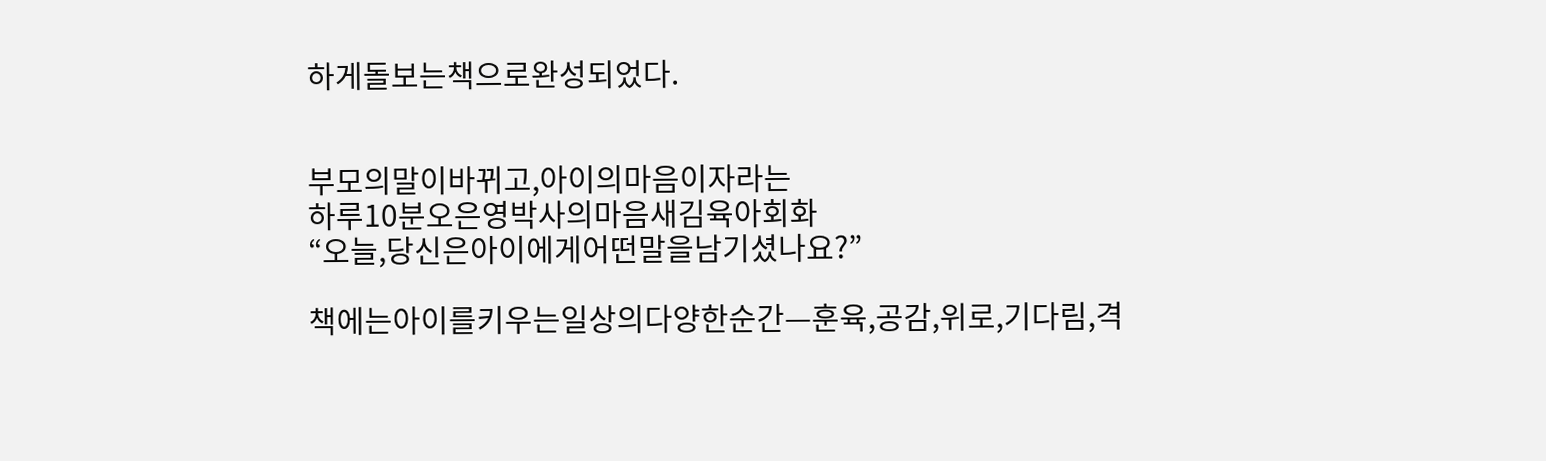하게돌보는책으로완성되었다.


부모의말이바뀌고,아이의마음이자라는
하루10분오은영박사의마음새김육아회화
“오늘,당신은아이에게어떤말을남기셨나요?”

책에는아이를키우는일상의다양한순간—훈육,공감,위로,기다림,격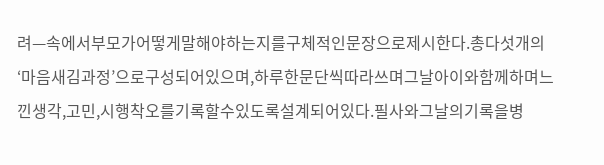려—속에서부모가어떻게말해야하는지를구체적인문장으로제시한다.총다섯개의‘마음새김과정’으로구성되어있으며,하루한문단씩따라쓰며그날아이와함께하며느낀생각,고민,시행착오를기록할수있도록설계되어있다.필사와그날의기록을병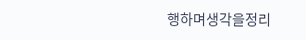행하며생각을정리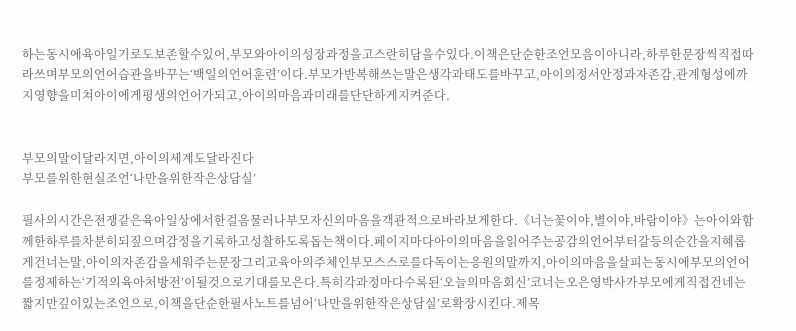하는동시에육아일기로도보존할수있어,부모와아이의성장과정을고스란히담을수있다.이책은단순한조언모음이아니라,하루한문장씩직접따라쓰며부모의언어습관을바꾸는‘백일의언어훈련’이다.부모가반복해쓰는말은생각과태도를바꾸고,아이의정서안정과자존감,관계형성에까지영향을미쳐아이에게평생의언어가되고,아이의마음과미래를단단하게지켜준다.


부모의말이달라지면,아이의세계도달라진다
부모를위한현실조언‘나만을위한작은상담실’

필사의시간은전쟁같은육아일상에서한걸음물러나부모자신의마음을객관적으로바라보게한다.《너는꽃이야,별이야,바람이야》는아이와함께한하루를차분히되짚으며감정을기록하고성찰하도록돕는책이다.페이지마다아이의마음을읽어주는공감의언어부터갈등의순간을지혜롭게건너는말,아이의자존감을세워주는문장그리고육아의주체인부모스스로를다독이는응원의말까지,아이의마음을살피는동시에부모의언어를정제하는‘기적의육아처방전’이될것으로기대를모은다.특히각과정마다수록된‘오늘의마음회신’코너는오은영박사가부모에게직접건네는짧지만깊이있는조언으로,이책을단순한필사노트를넘어‘나만을위한작은상담실’로확장시킨다.제목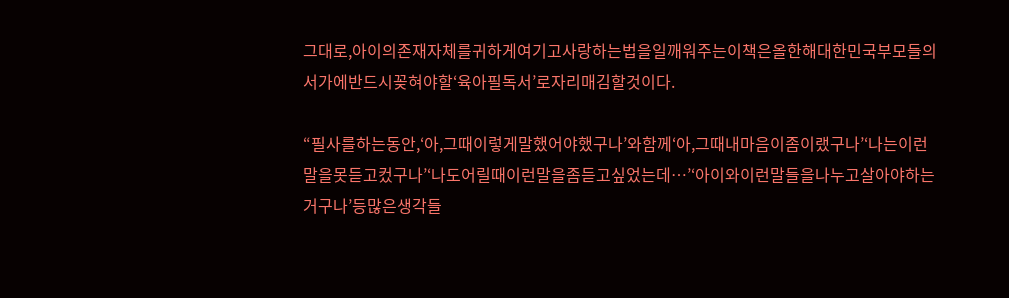그대로,아이의존재자체를귀하게여기고사랑하는법을일깨워주는이책은올한해대한민국부모들의서가에반드시꽂혀야할‘육아필독서’로자리매김할것이다.

“필사를하는동안,‘아,그때이렇게말했어야했구나’와함께‘아,그때내마음이좀이랬구나’‘나는이런말을못듣고컸구나’‘나도어릴때이런말을좀듣고싶었는데…’‘아이와이런말들을나누고살아야하는거구나’등많은생각들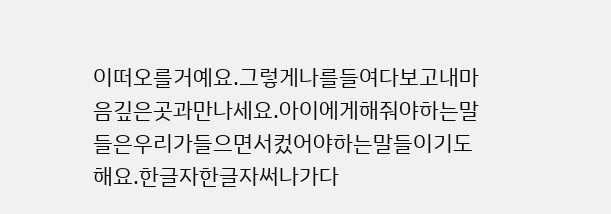이떠오를거예요.그렇게나를들여다보고내마음깊은곳과만나세요.아이에게해줘야하는말들은우리가들으면서컸어야하는말들이기도해요.한글자한글자써나가다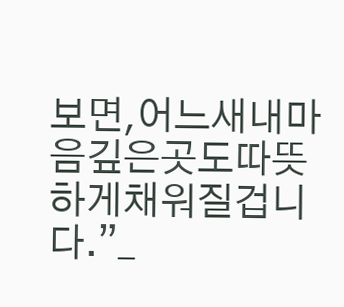보면,어느새내마음깊은곳도따뜻하게채워질겁니다.”_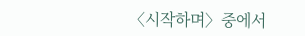〈시작하며〉중에서